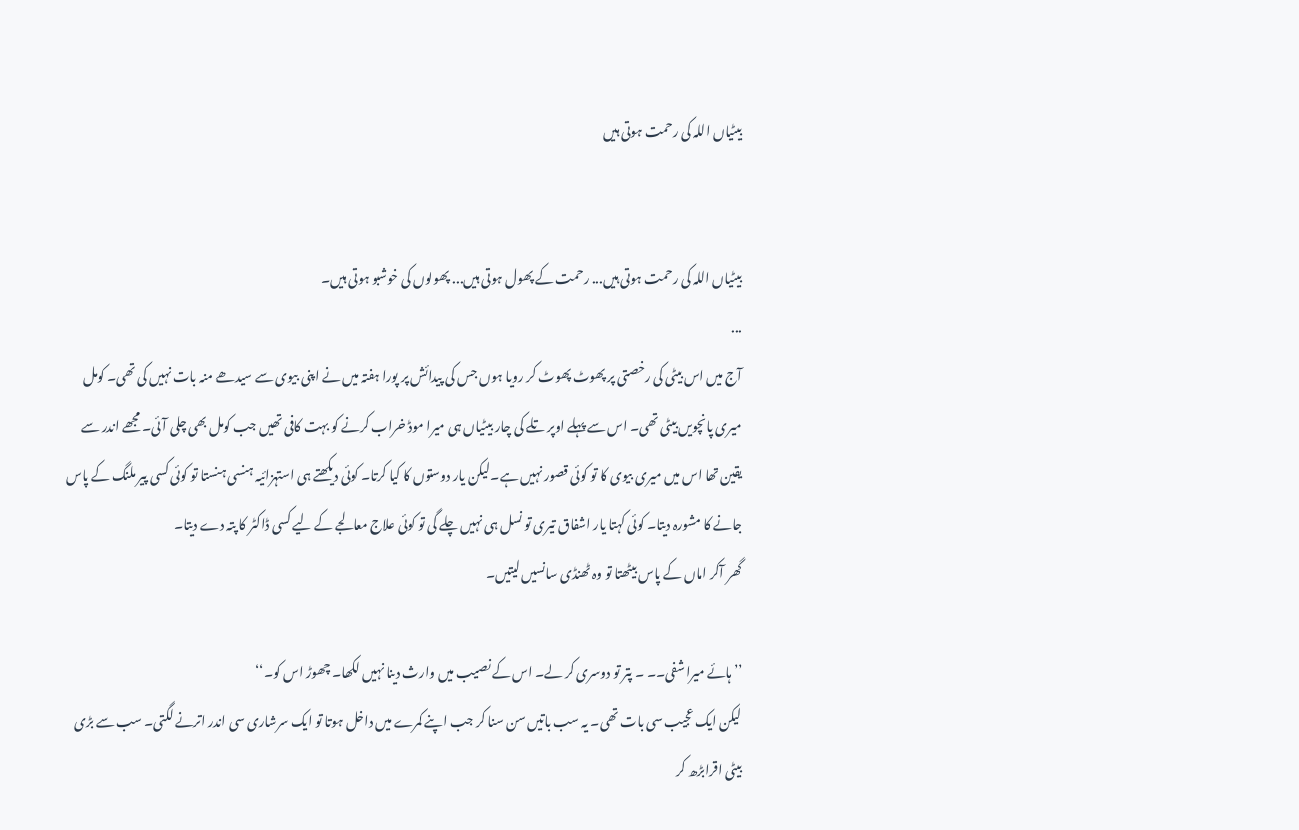بیٹیاں اللہ کی رحمت ہوتی ہیں


بیٹیاں اللہ کی رحمت ہوتی ہیں... رحمت کے پھول ہوتی ہیں... پھولوں کی خوشبو ہوتی ہیں۔
...
آج میں اس بیٹی کی رخصتی پر پھوٹ پھوٹ کر رویا ہوں جس کی پیدائش پر پورا ہفتہ میں نے اپنی بیوی سے سیدھے منہ بات نہیں کی تھی۔ کومل میری پانچویں بیٹی تھی۔ اس سے پہلے اوپر تلے کی چار بیٹیاں ہی میرا موڈ خراب کرنے کو بہت کافی تھیں جب کومل بھی چلی آئی۔ مجھے اندر سے یقین تھا اس میں میری بیوی کا تو کوئی قصور نہیں ہے۔لیکن یار دوستوں کا کیا کرتا۔ کوئی دیکھتے ہی استہزائیہ ہنسی ہنستا تو کوئی کسی پیر ملنگ کے پاس جانے کا مشورہ دیتا۔ کوئی کہتا یار اشفاق تیری تو نسل ہی نہیں چلے گی تو کوئی علاج معالجے کے لیے کسی ڈاکٹر کا پتہ دے دیتا۔
گھر آکر اماں کے پاس بیٹھتا تو وہ ٹھنڈی سانسیں لیتیں۔

’’ہائے میرا شفی۔۔ ۔ پتر تو دوسری کر لے۔ اس کے نصیب میں وارث دینا نہیں لکھا۔ چھوڑ اس کو۔‘‘
لیکن ایک عجیب سی بات تھی۔ یہ سب باتیں سن سنا کر جب اپنے کمرے میں داخل ہوتا تو ایک سرشاری سی اندر اترنے لگتی۔ سب سے بڑی بیٹی اقرابڑھ کر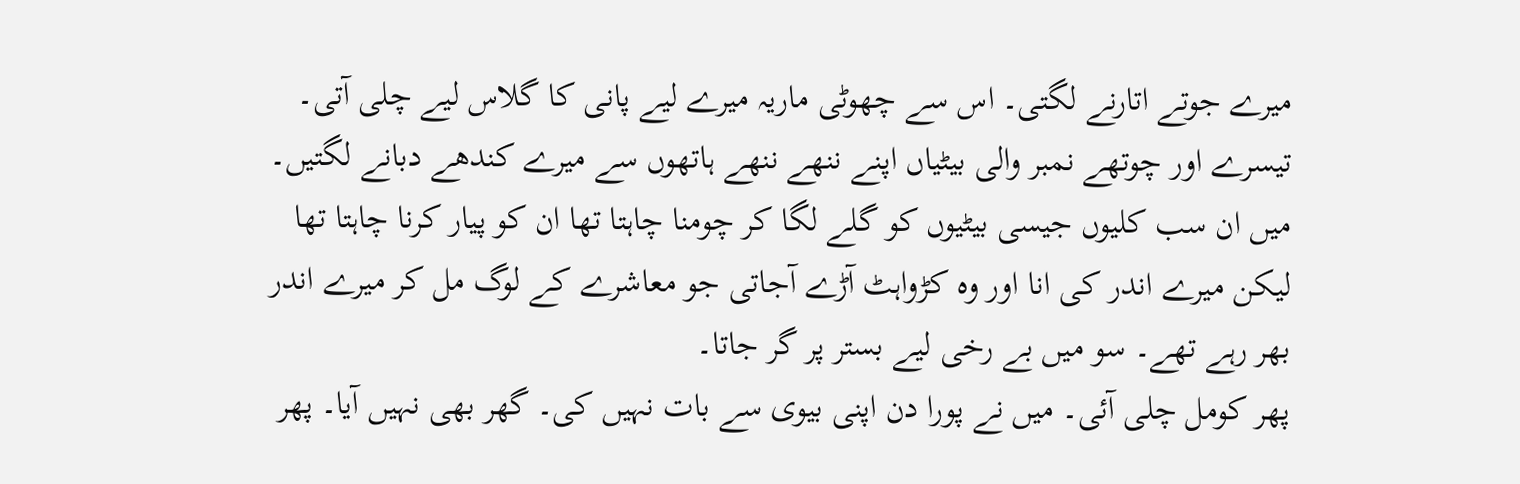میرے جوتے اتارنے لگتی۔ اس سے چھوٹی ماریہ میرے لیے پانی کا گلاس لیے چلی آتی۔ تیسرے اور چوتھے نمبر والی بیٹیاں اپنے ننھے ننھے ہاتھوں سے میرے کندھے دبانے لگتیں۔ میں ان سب کلیوں جیسی بیٹیوں کو گلے لگا کر چومنا چاہتا تھا ان کو پیار کرنا چاہتا تھا لیکن میرے اندر کی انا اور وہ کڑواہٹ آڑے آجاتی جو معاشرے کے لوگ مل کر میرے اندر بھر رہے تھے۔ سو میں بے رخی لیے بستر پر گر جاتا۔
پھر کومل چلی آئی۔ میں نے پورا دن اپنی بیوی سے بات نہیں کی۔ گھر بھی نہیں آیا۔ پھر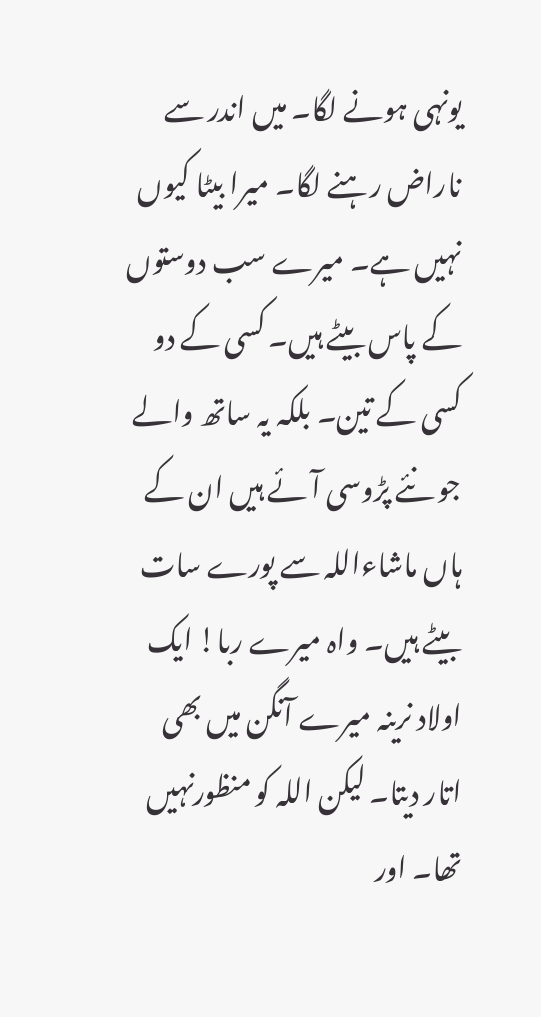یونہی ہونے لگا۔ میں اندر سے ناراض رہنے لگا۔ میرا بیٹا کیوں نہیں ہے۔ میرے سب دوستوں کے پاس بیٹے ہیں۔ کسی کے دو کسی کے تین۔ بلکہ یہ ساتھ والے جو نئے پڑوسی آئے ہیں ان کے ہاں ماشاءاللہ سے پورے سات بیٹے ہیں۔ واہ میرے ربا! ایک اولاد نرینہ میرے آنگن میں بھی اتار دیتا۔ لیکن اللہ کو منظورنہیں تھا۔ اور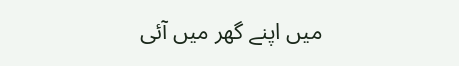میں اپنے گھر میں آئی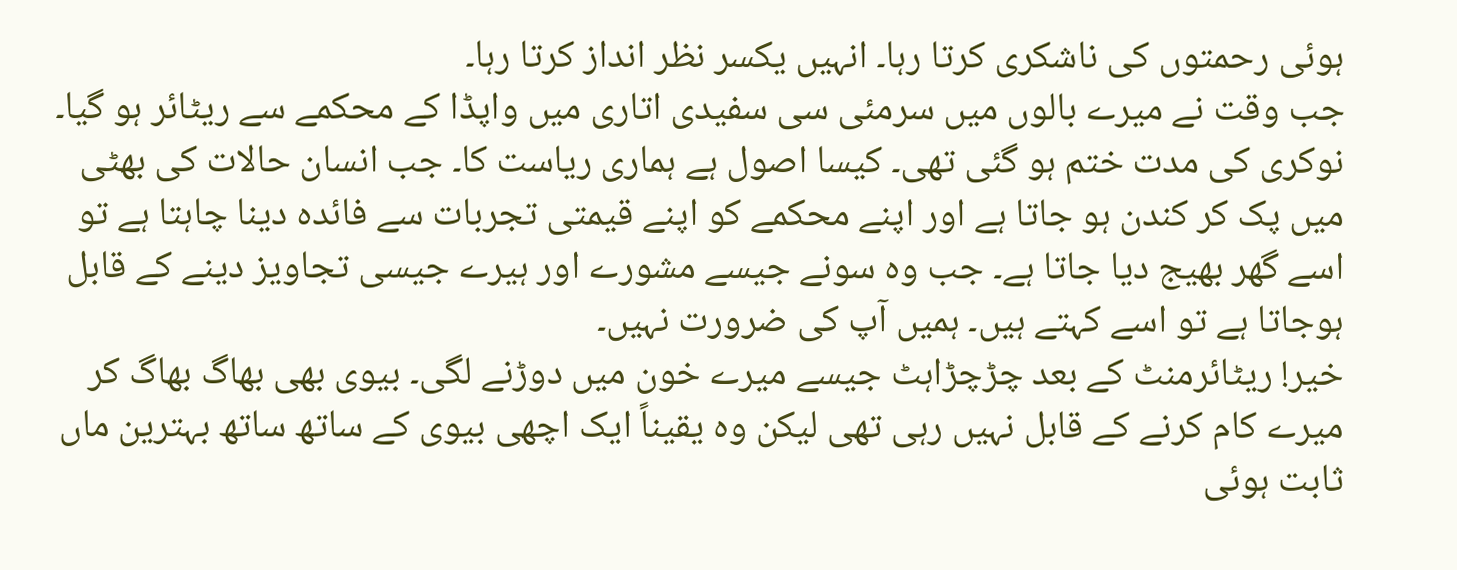ہوئی رحمتوں کی ناشکری کرتا رہا۔ انہیں یکسر نظر انداز کرتا رہا۔
جب وقت نے میرے بالوں میں سرمئی سی سفیدی اتاری میں واپڈا کے محکمے سے ریٹائر ہو گیا۔ نوکری کی مدت ختم ہو گئی تھی۔ کیسا اصول ہے ہماری ریاست کا۔ جب انسان حالات کی بھٹی میں پک کر کندن ہو جاتا ہے اور اپنے محکمے کو اپنے قیمتی تجربات سے فائدہ دینا چاہتا ہے تو اسے گھر بھیج دیا جاتا ہے۔ جب وہ سونے جیسے مشورے اور ہیرے جیسی تجاویز دینے کے قابل ہوجاتا ہے تو اسے کہتے ہیں۔ ہمیں آپ کی ضرورت نہیں۔
خیر! ریٹائرمنٹ کے بعد چڑچڑاہٹ جیسے میرے خون میں دوڑنے لگی۔ بیوی بھی بھاگ بھاگ کر میرے کام کرنے کے قابل نہیں رہی تھی لیکن وہ یقیناً ایک اچھی بیوی کے ساتھ ساتھ بہترین ماں ثابت ہوئی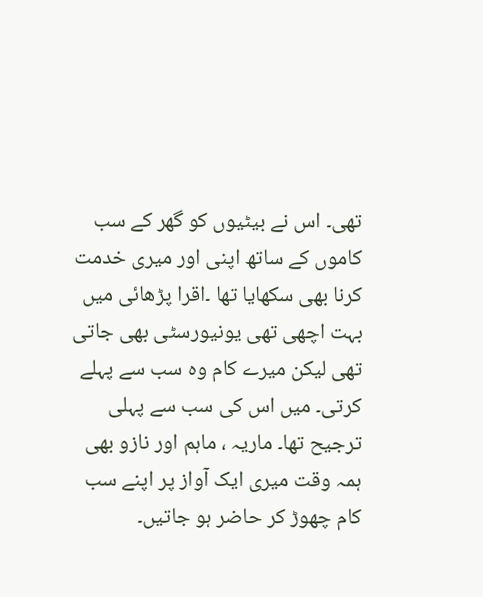تھی۔ اس نے بیٹیوں کو گھر کے سب کاموں کے ساتھ اپنی اور میری خدمت کرنا بھی سکھایا تھا ۔اقرا پڑھائی میں بہت اچھی تھی یونیورسٹی بھی جاتی تھی لیکن میرے کام وہ سب سے پہلے کرتی۔ میں اس کی سب سے پہلی ترجیح تھا۔ ماریہ ، ماہم اور نازو بھی ہمہ وقت میری ایک آواز پر اپنے سب کام چھوڑ کر حاضر ہو جاتیں۔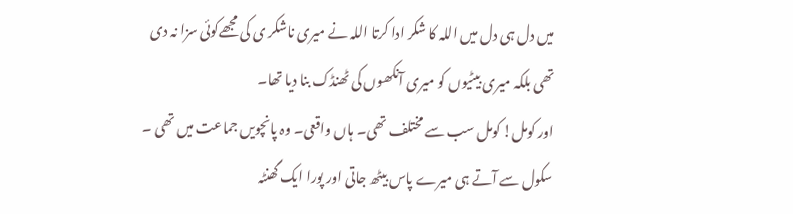میں دل ہی دل میں اللہ کا شکر ادا کرتا اللہ نے میری ناشکر ی کی مجھےکوئی سزا نہ دی تھی بلکہ میری بیٹیوں کو میری آنکھوں کی ٹھنڈک بنا دیا تھا۔
اور کومل! کومل سب سے مختلف تھی۔ ہاں واقعی۔ وہ پانچویں جماعت میں تھی ۔ سکول سے آتے ہی میرے پاس بیٹھ جاتی اور پورا ایک گھنٹہ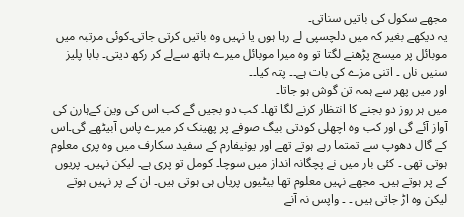مجھے سکول کی باتیں سناتی۔
یہ دیکھے بغیر کہ میں دلچسپی لے رہا ہوں یا نہیں وہ باتیں کرتی جاتی۔کوئی مرتبہ میں موبائل پر میسج پڑھنے لگتا تو وہ میرا موبائل میرے ہاتھ سےلے کر رکھ دیتی۔ بابا پلیز سنیں ناں ۔ اتنی مزے کی بات ہے۔۔ پتہ کیا۔۔
اور میں پھر سے ہمہ تن گوش ہو جاتا۔
میں ہر روز دو بجنے کا انتظار کرنے لگا تھا۔ کب دو بجیں گے کب اس کی وین کےہارن کی آواز آئے گی اور کب وہ اچھلی کودتی بیگ صوفے پر پھینک کر میرے پاس آبیٹھے گی۔اس کے گال دھوپ سے تمتما رہے ہوتے تھے اور یونیفارم کے سفید سکارف میں وہ پری معلوم ہوتی تھی ۔ کئی بار میں نے پچگانہ انداز میں سوچا۔ کومل تو پری ہے۔ لیکن نہیں۔ پریوں کے پر ہوتے ہیں۔ مجھے نہیں معلوم تھا بیٹیوں پریاں ہی ہوتی ہیں۔ ان کے پر نہیں ہوتے لیکن وہ اڑ جاتی ہیں ۔ ۔ واپس نہ آنے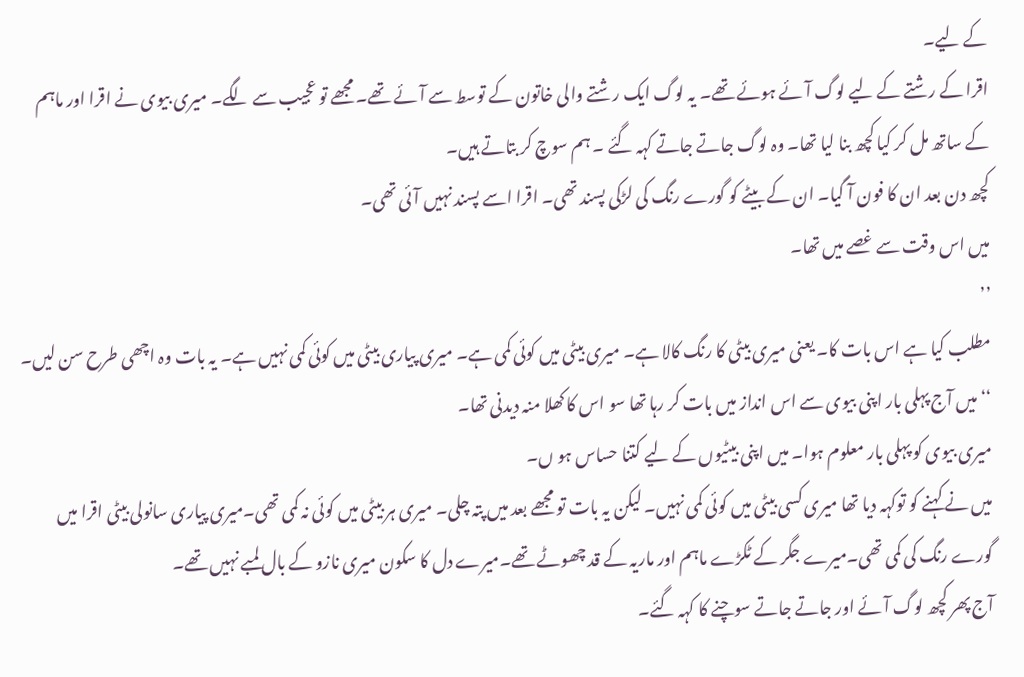کے لیے۔
اقرا کے رشتے کے لیے لوگ آئے ہوئے تھے۔ یہ لوگ ایک رشتے والی خاتون کے توسط سے آئے تھے۔ مجھے تو عجیب سے لگے۔ میری بیوی نے اقرا اور ماہم کے ساتھ مل کر کیا کچھ بنا لیا تھا۔ وہ لوگ جاتے جاتے کہہ گئے ۔ ہم سوچ کر بتاتے ہیں۔
کچھ دن بعد ان کا فون آ گیا۔ ان کے بیٹے کو گورے رنگ کی لڑکی پسند تھی۔ اقرا اسے پسند نہیں آئی تھی۔
میں اس وقت سے غصے میں تھا۔
’’
مطلب کیا ہے اس بات کا۔ یعنی میری بیٹی کا رنگ کالا ہے۔ میری بیٹی میں کوئی کمی ہے۔ میری پیاری بیٹی میں کوئی کمی نہیں ہے۔ یہ بات وہ اچھی طرح سن لیں۔ ‘‘ میں آج پہلی بار اپنی بیوی سے اس انداز میں بات کر رہا تھا سو اس کا کھلا منہ دیدنی تھا۔
میری بیوی کو پہلی بار معلوم ہوا۔ میں اپنی بیٹیوں کے لیے کتنا حساس ہو ں۔
میں نے کہنے کو توکہہ دیا تھا میری کسی بیٹی میں کوئی کمی نہیں۔ لیکن یہ بات تو مجھے بعد میں پتہ چلی۔ میری ہر بیٹی میں کوئی نہ کمی تھی۔میری پیاری سانولی بیٹی اقرا میں گورے رنگ کی کمی تھی۔میرے جگر کے ٹکڑے ماہم اور ماریہ کے قد چھوٹے تھے۔میرے دل کا سکون میری نازو کے بال لمبے نہیں تھے۔
آج پھر کچھ لوگ آئے اور جاتے جاتے سوچنے کا کہہ گئے۔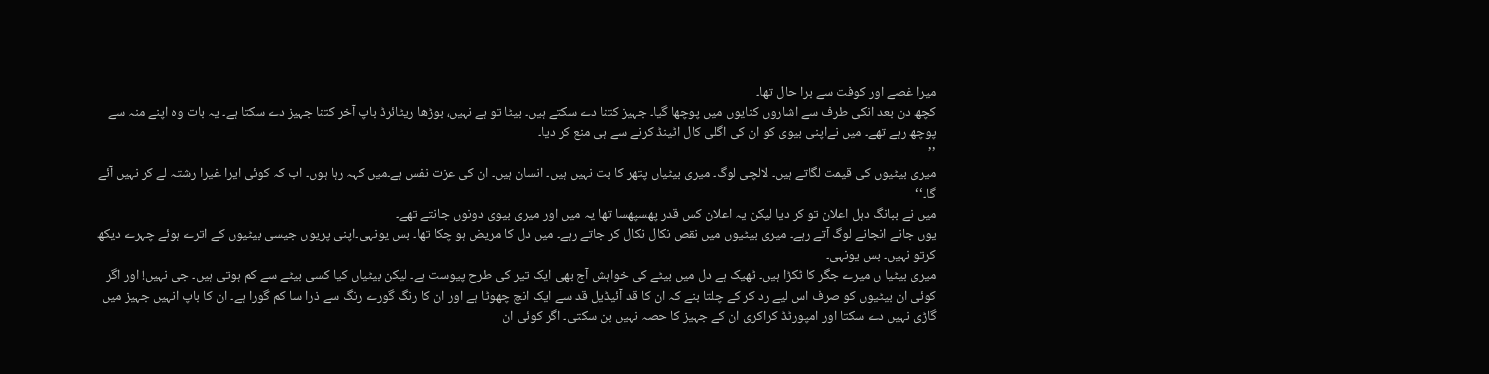میرا غصے اور کوفت سے برا حال تھا۔
کچھ دن بعد انکی طرف سے اشاروں کنایوں میں پوچھا گیا۔ جہیز کتنا دے سکتے ہیں۔ بیٹا تو ہے نہیں، بوڑھا ریٹائرڈ باپ آخر کتنا جہیز دے سکتا ہے۔ یہ بات وہ اپنے منہ سے پوچھ رہے تھے۔ میں نےاپنی بیوی کو ان کی اگلی کال اٹینڈ کرنے سے ہی منع کر دیا۔
’’
میری بیٹیوں کی قیمت لگاتے ہیں۔ لالچی لوگ۔ میری بیٹیاں پتھر کا بت نہیں ہیں۔ انسان ہیں۔ ان کی عزت نفس ہے۔میں کہہ رہا ہوں۔ اب کہ کوئی ایرا غیرا رشتہ لے کر نہیں آئے گا۔‘‘
میں نے ببانگ دہل اعلان تو کر دیا لیکن یہ اعلان کس قدر پھسپھسا تھا یہ میں اور میری بیوی دونوں جانتے تھے۔
یوں جانے انجانے لوگ آتے رہے۔ میری بیٹیوں میں نقص نکال نکال کر جاتے رہے۔ میں دل کا مریض ہو چکا تھا۔ بس یونہی۔اپنی پریوں جیسی بیٹیوں کے اترے ہوئے چہرے دیکھ کرتو نہیں۔ بس یونہی۔
میری بیٹیا ں میرے جگر کا ٹکڑا ہیں۔ ٹھیک ہے دل میں بیٹے کی خواہش آج بھی ایک تیر کی طرح پیوست ہے۔ لیکن بیٹیاں کیا کسی بیٹے سے کم ہوتی ہیں۔ جی نہیں! اور اگر کوئی ان بیٹیوں کو صرف اس لیے رد کر کے چلتا بنے کہ ان کا قد آئیڈیل قد سے ایک انچ چھوٹا ہے اور ان کا رنگ گورے رنگ سے ذرا سا کم گورا ہے۔ ان کا باپ انہیں جہیز میں گاڑی نہیں دے سکتا اور امپورٹڈ کراکری ان کے جہیز کا حصہ نہیں بن سکتی۔ اگر کوئی ان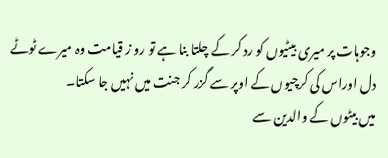وجوہات پر میری بیٹیوں کو رد کر کے چلتا بنا ہے تو رو ز قیامت وہ میرے ٹوٹے دل اوراس کی کرچیوں کے اوپر سے گزر کر جنت میں نہیں جا سکتا۔
میں بیٹوں کے والدین سے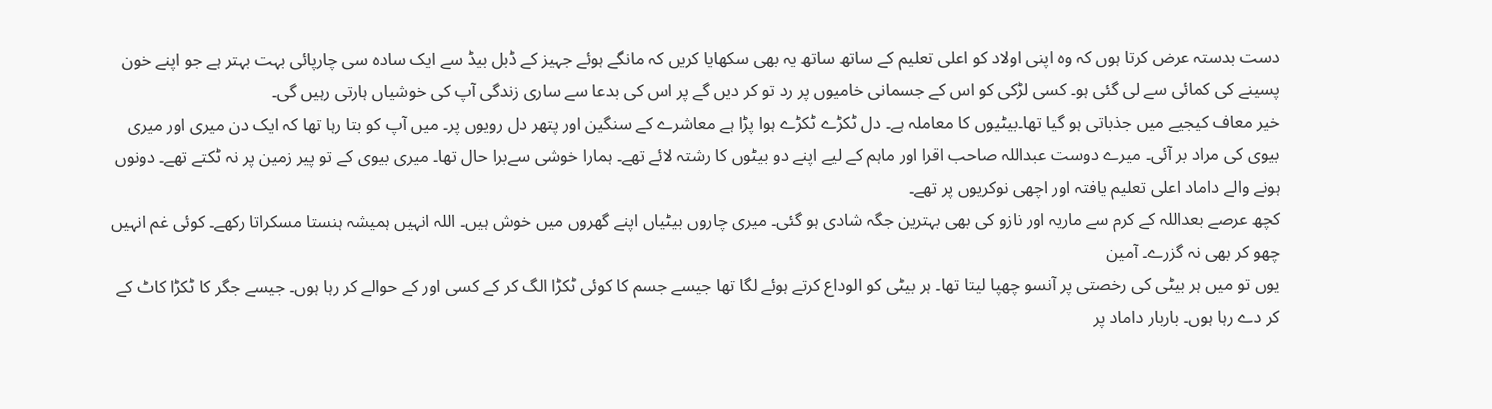دست بدستہ عرض کرتا ہوں کہ وہ اپنی اولاد کو اعلی تعلیم کے ساتھ ساتھ یہ بھی سکھایا کریں کہ مانگے ہوئے جہیز کے ڈبل بیڈ سے ایک سادہ سی چارپائی بہت بہتر ہے جو اپنے خون پسینے کی کمائی سے لی گئی ہو۔ کسی لڑکی کو اس کے جسمانی خامیوں پر رد تو کر دیں گے پر اس کی بدعا سے ساری زندگی آپ کی خوشیاں ہارتی رہیں گی۔
خیر معاف کیجیے میں جذباتی ہو گیا تھا۔بیٹیوں کا معاملہ ہے۔ دل ٹکڑے ٹکڑے ہوا پڑا ہے معاشرے کے سنگین اور پتھر دل رویوں پر۔ میں آپ کو بتا رہا تھا کہ ایک دن میری اور میری بیوی کی مراد بر آئی۔ میرے دوست عبداللہ صاحب اقرا اور ماہم کے لیے اپنے دو بیٹوں کا رشتہ لائے تھے۔ ہمارا خوشی سےبرا حال تھا۔ میری بیوی کے تو پیر زمین پر نہ ٹکتے تھے۔ دونوں ہونے والے داماد اعلی تعلیم یافتہ اور اچھی نوکریوں پر تھے۔
کچھ عرصے بعداللہ کے کرم سے ماریہ اور نازو کی بھی بہترین جگہ شادی ہو گئی۔ میری چاروں بیٹیاں اپنے گھروں میں خوش ہیں۔ اللہ انہیں ہمیشہ ہنستا مسکراتا رکھے۔ کوئی غم انہیں چھو کر بھی نہ گزرے۔ آمین
یوں تو میں ہر بیٹی کی رخصتی پر آنسو چھپا لیتا تھا۔ ہر بیٹی کو الوداع کرتے ہوئے لگا تھا جیسے جسم کا کوئی ٹکڑا الگ کر کے کسی اور کے حوالے کر رہا ہوں۔ جیسے جگر کا ٹکڑا کاٹ کے کر دے رہا ہوں۔ باربار داماد پر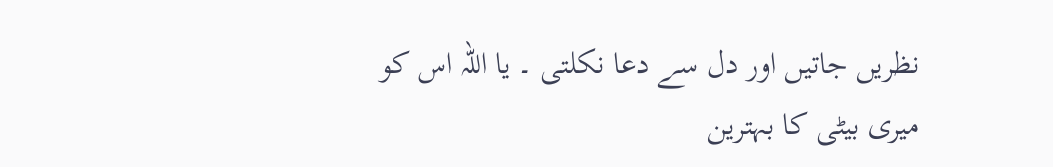نظریں جاتیں اور دل سے دعا نکلتی ۔ یا اللہ اس کو میری بیٹی کا بہترین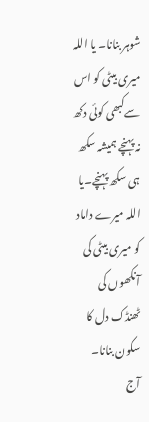شوہر بنانا۔ یا اللہ میری بیٹی کو اس سےکبھی کوئی دکھ نہ پہنچے ہمیشہ سکھ ہی سکھ پہنچے۔یا اللہ میرے داماد کو میری بیٹی کی آنکھوں کی ٹھنڈک دل کا سکون بنانا۔
آج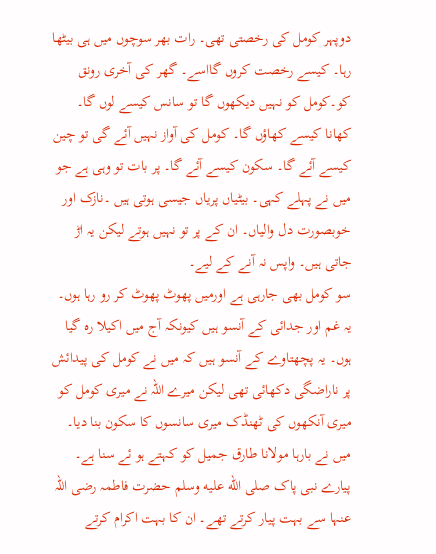دوپہر کومل کی رخصتی تھی۔ رات بھر سوچوں میں ہی بیٹھا رہا۔ کیسے رخصت کروں گااسے۔ گھر کی آخری رونق کو۔کومل کو نہیں دیکھوں گا تو سانس کیسے لوں گا۔ کھانا کیسے کھاؤں گا۔ کومل کی آواز نہیں آئے گی تو چین کیسے آئے گا۔ سکون کیسے آئے گا۔ پر بات تو وہی ہے جو میں نے پہلے کہی۔ بیٹیاں پریاں جیسی ہوتی ہیں ۔نازک اور خوبصورت دل والیاں۔ ان کے پر تو نہیں ہوتے لیکن یہ اڑ جاتی ہیں۔ واپس نہ آنے کے لیے۔
سو کومل بھی جارہی ہے اورمیں پھوٹ پھوٹ کر رو رہا ہوں۔ یہ غم اور جدائی کے آنسو ہیں کیونکہ آج میں اکیلا رہ گیا ہوں۔ یہ پچھتاوے کے آنسو ہیں کہ میں نے کومل کی پیدائش پر ناراضگی دکھائی تھی لیکن میرے اللہ نے میری کومل کو میری آنکھوں کی ٹھنڈک میری سانسوں کا سکون بنا دیا۔ میں نے بارہا مولانا طارق جمیل کو کہتے ہو ئے سنا ہے۔ پیارے نبی پاک صلى الله عليه وسلم حضرت فاطمہ رضی اللہ عنہا سے بہت پیار کرتے تھے۔ ان کا بہت اکرام کرتے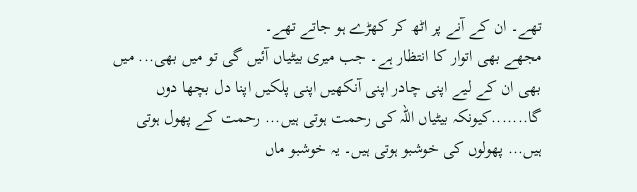تھے۔ ان کے آنے پر اٹھ کر کھڑے ہو جاتے تھے۔
مجھے بھی اتوار کا انتظار ہے۔ جب میری بیٹیاں آئیں گی تو میں بھی... میں بھی ان کے لیے اپنی چادر اپنی آنکھیں اپنی پلکیں اپنا دل بچھا دوں گا.......کیونکہ بیٹیاں اللہ کی رحمت ہوتی ہیں... رحمت کے پھول ہوتی ہیں... پھولوں کی خوشبو ہوتی ہیں۔ یہ خوشبو ماں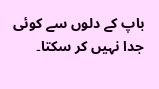باپ کے دلوں سے کوئی جدا نہیں کر سکتا۔